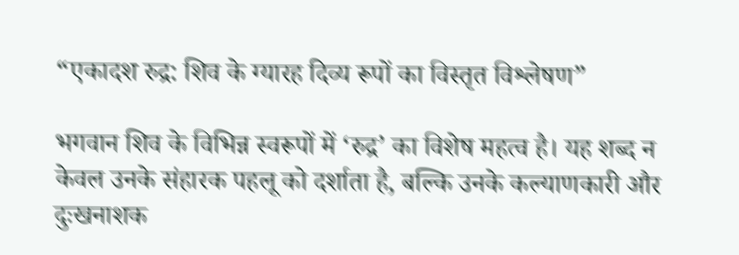“एकादश रुद्र: शिव के ग्यारह दिव्य रूपों का विस्तृत विश्लेषण”

भगवान शिव के विभिन्न स्वरूपों में ‘रुद्र’ का विशेष महत्व है। यह शब्द न केवल उनके संहारक पहलू को दर्शाता है, बल्कि उनके कल्याणकारी और दुःखनाशक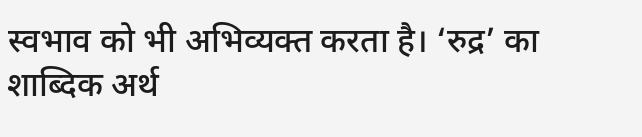स्वभाव को भी अभिव्यक्त करता है। ‘रुद्र’ का शाब्दिक अर्थ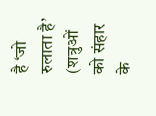है ‘जो रुलाता है’ (शत्रुओं को संहार के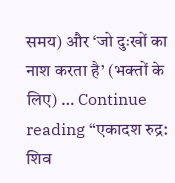समय) और ‘जो दुःखों का नाश करता है’ (भक्तों के लिए) … Continue reading “एकादश रुद्र: शिव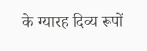के ग्यारह दिव्य रूपों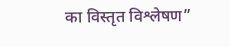का विस्तृत विश्लेषण”